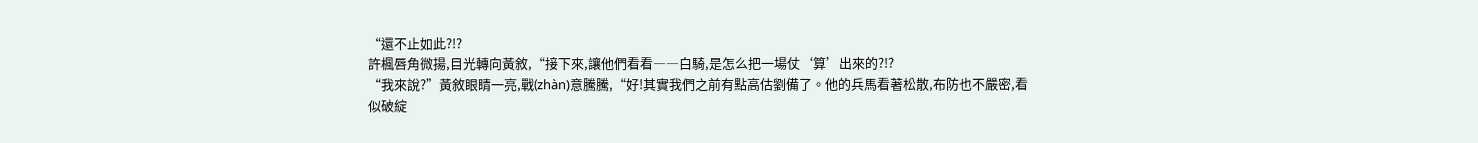“還不止如此?!?
許楓唇角微揚,目光轉向黃敘,“接下來,讓他們看看――白騎,是怎么把一場仗‘算’出來的?!?
“我來說?”黃敘眼睛一亮,戰(zhàn)意騰騰,“好!其實我們之前有點高估劉備了。他的兵馬看著松散,布防也不嚴密,看似破綻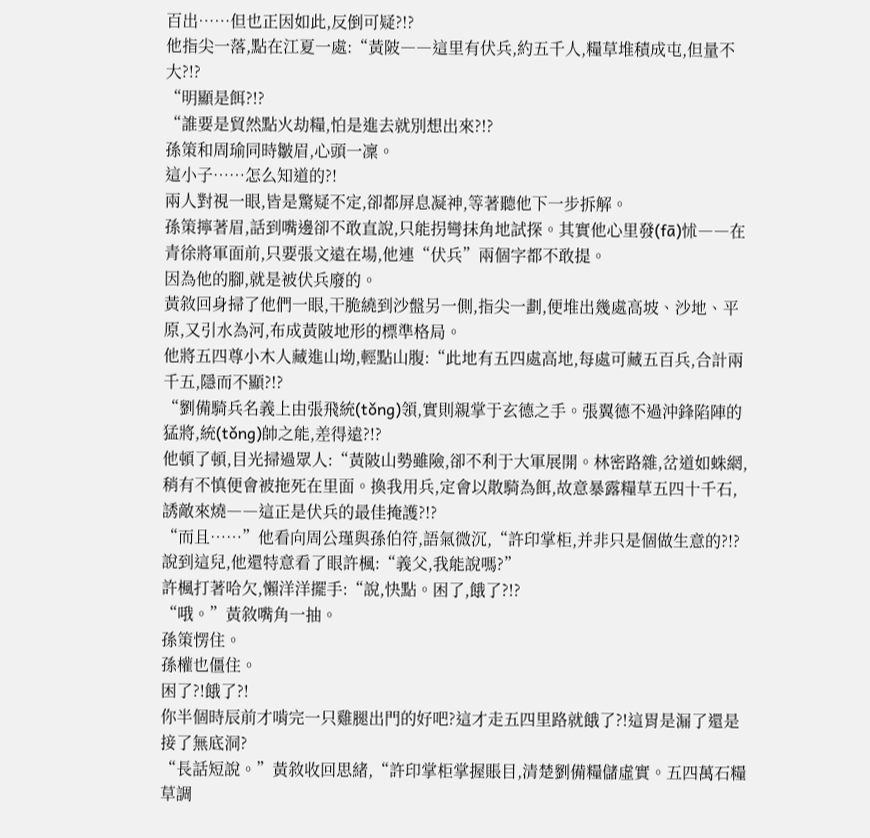百出……但也正因如此,反倒可疑?!?
他指尖一落,點在江夏一處:“黃陂――這里有伏兵,約五千人,糧草堆積成屯,但量不大?!?
“明顯是餌?!?
“誰要是貿然點火劫糧,怕是進去就別想出來?!?
孫策和周瑜同時皺眉,心頭一凜。
這小子……怎么知道的?!
兩人對視一眼,皆是驚疑不定,卻都屏息凝神,等著聽他下一步拆解。
孫策擰著眉,話到嘴邊卻不敢直說,只能拐彎抹角地試探。其實他心里發(fā)怵――在青徐將軍面前,只要張文遠在場,他連“伏兵”兩個字都不敢提。
因為他的腳,就是被伏兵廢的。
黃敘回身掃了他們一眼,干脆繞到沙盤另一側,指尖一劃,便堆出幾處高坡、沙地、平原,又引水為河,布成黃陂地形的標準格局。
他將五四尊小木人藏進山坳,輕點山腹:“此地有五四處高地,每處可藏五百兵,合計兩千五,隱而不顯?!?
“劉備騎兵名義上由張飛統(tǒng)領,實則親掌于玄德之手。張翼德不過沖鋒陷陣的猛將,統(tǒng)帥之能,差得遠?!?
他頓了頓,目光掃過眾人:“黃陂山勢雖險,卻不利于大軍展開。林密路雜,岔道如蛛網,稍有不慎便會被拖死在里面。換我用兵,定會以散騎為餌,故意暴露糧草五四十千石,誘敵來燒――這正是伏兵的最佳掩護?!?
“而且……”他看向周公瑾與孫伯符,語氣微沉,“許印掌柜,并非只是個做生意的?!?
說到這兒,他還特意看了眼許楓:“義父,我能說嗎?”
許楓打著哈欠,懶洋洋擺手:“說,快點。困了,餓了?!?
“哦。”黃敘嘴角一抽。
孫策愣住。
孫權也僵住。
困了?!餓了?!
你半個時辰前才啃完一只雞腿出門的好吧?這才走五四里路就餓了?!這胃是漏了還是接了無底洞?
“長話短說。”黃敘收回思緒,“許印掌柜掌握賬目,清楚劉備糧儲虛實。五四萬石糧草調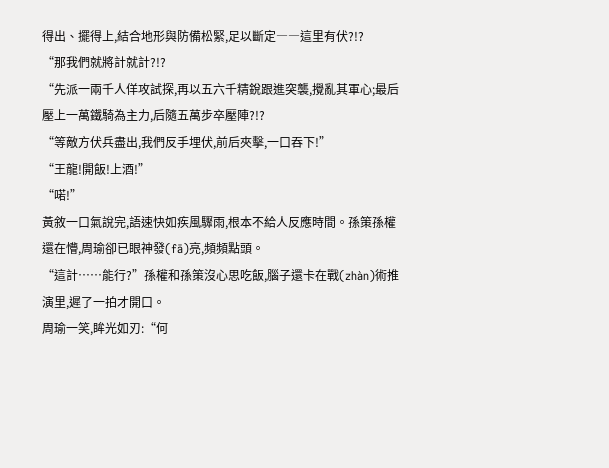得出、擺得上,結合地形與防備松緊,足以斷定――這里有伏?!?
“那我們就將計就計?!?
“先派一兩千人佯攻試探,再以五六千精銳跟進突襲,攪亂其軍心;最后壓上一萬鐵騎為主力,后隨五萬步卒壓陣?!?
“等敵方伏兵盡出,我們反手埋伏,前后夾擊,一口吞下!”
“王龍!開飯!上酒!”
“喏!”
黃敘一口氣說完,語速快如疾風驟雨,根本不給人反應時間。孫策孫權還在懵,周瑜卻已眼神發(fā)亮,頻頻點頭。
“這計……能行?”孫權和孫策沒心思吃飯,腦子還卡在戰(zhàn)術推演里,遲了一拍才開口。
周瑜一笑,眸光如刃:“何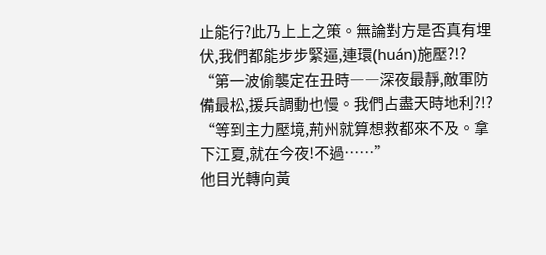止能行?此乃上上之策。無論對方是否真有埋伏,我們都能步步緊逼,連環(huán)施壓?!?
“第一波偷襲定在丑時――深夜最靜,敵軍防備最松,援兵調動也慢。我們占盡天時地利?!?
“等到主力壓境,荊州就算想救都來不及。拿下江夏,就在今夜!不過……”
他目光轉向黃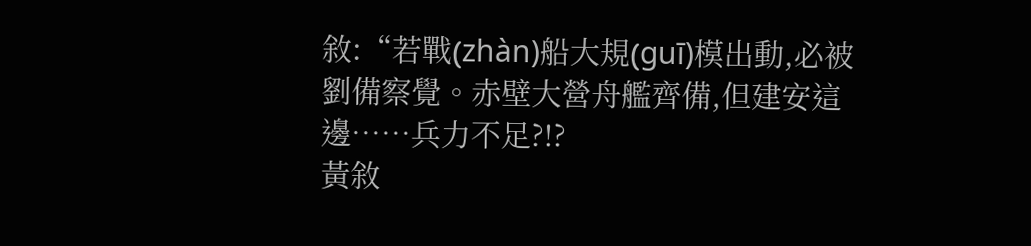敘:“若戰(zhàn)船大規(guī)模出動,必被劉備察覺。赤壁大營舟艦齊備,但建安這邊……兵力不足?!?
黃敘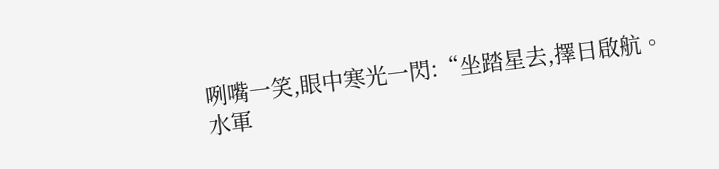咧嘴一笑,眼中寒光一閃:“坐踏星去,擇日啟航。水軍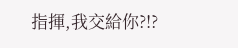指揮,我交給你?!?